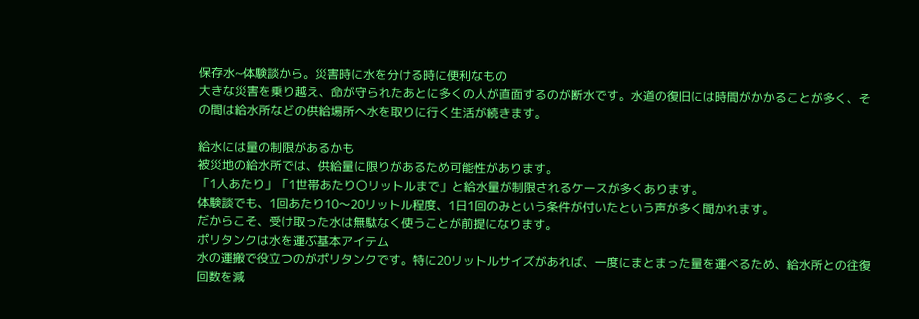保存水~体験談から。災害時に水を分ける時に便利なもの
大きな災害を乗り越え、命が守られたあとに多くの人が直面するのが断水です。水道の復旧には時間がかかることが多く、その間は給水所などの供給場所へ水を取りに行く生活が続きます。

給水には量の制限があるかも
被災地の給水所では、供給量に限りがあるため可能性があります。
「1人あたり」「1世帯あたり〇リットルまで」と給水量が制限されるケースが多くあります。
体験談でも、1回あたり10〜20リットル程度、1日1回のみという条件が付いたという声が多く聞かれます。
だからこそ、受け取った水は無駄なく使うことが前提になります。
ポリタンクは水を運ぶ基本アイテム
水の運搬で役立つのがポリタンクです。特に20リットルサイズがあれば、一度にまとまった量を運べるため、給水所との往復回数を減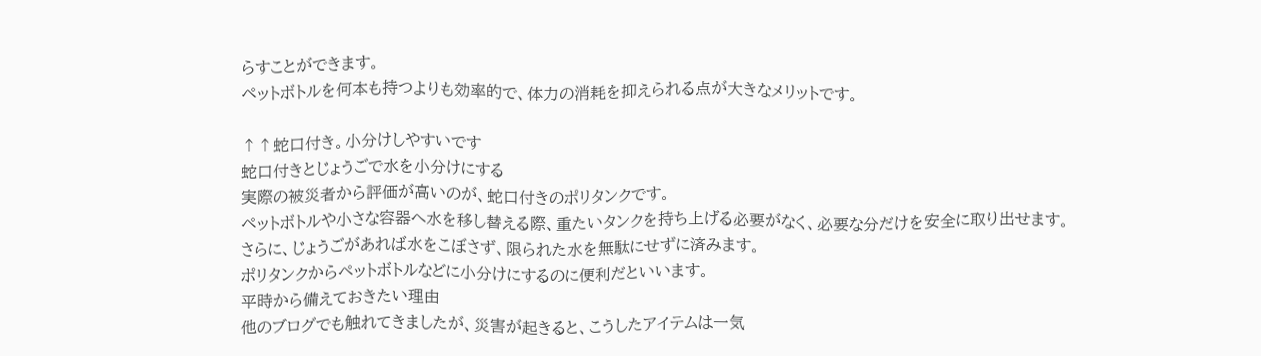らすことができます。
ペットボトルを何本も持つよりも効率的で、体力の消耗を抑えられる点が大きなメリットです。

↑↑蛇口付き。小分けしやすいです
蛇口付きとじょうごで水を小分けにする
実際の被災者から評価が高いのが、蛇口付きのポリタンクです。
ペットボトルや小さな容器へ水を移し替える際、重たいタンクを持ち上げる必要がなく、必要な分だけを安全に取り出せます。
さらに、じょうごがあれば水をこぼさず、限られた水を無駄にせずに済みます。
ポリタンクからペットボトルなどに小分けにするのに便利だといいます。
平時から備えておきたい理由
他のブログでも触れてきましたが、災害が起きると、こうしたアイテムは一気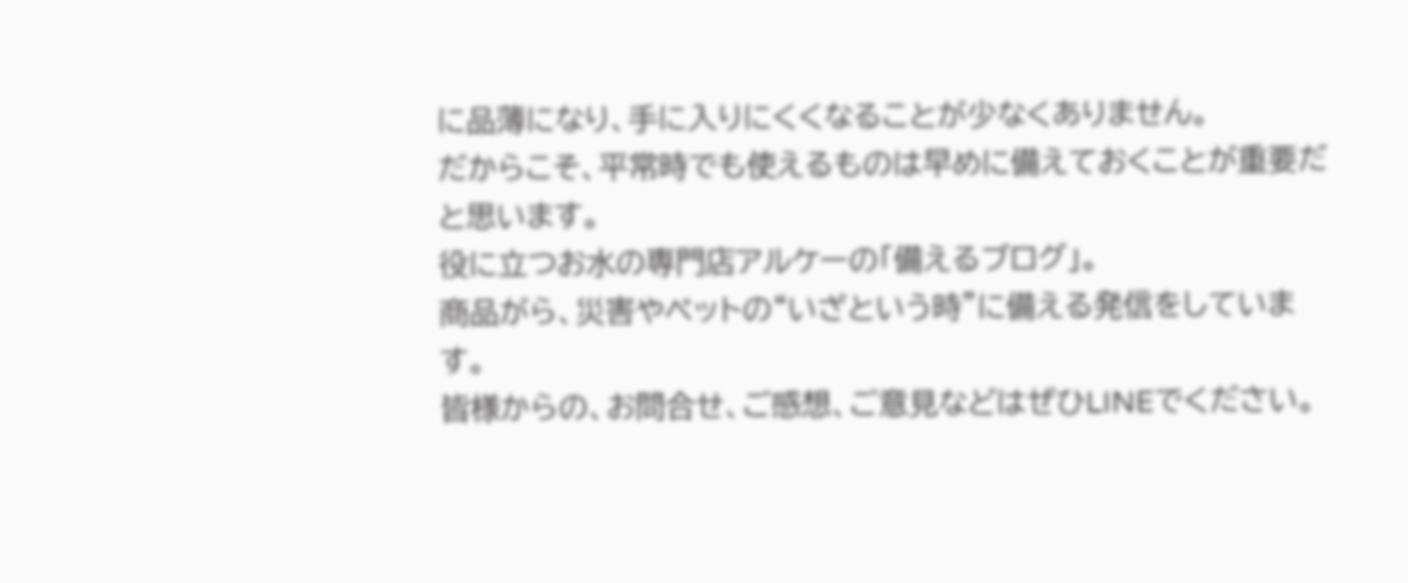に品薄になり、手に入りにくくなることが少なくありません。
だからこそ、平常時でも使えるものは早めに備えておくことが重要だと思います。
役に立つお水の専門店アルケーの「備えるブログ」。
商品がら、災害やペットの“いざという時”に備える発信をしています。
皆様からの、お問合せ、ご感想、ご意見などはぜひLINEでください。